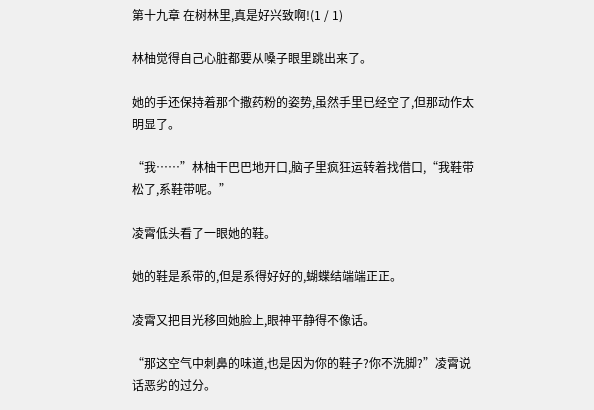第十九章 在树林里,真是好兴致啊!(1 / 1)

林柚觉得自己心脏都要从嗓子眼里跳出来了。

她的手还保持着那个撒药粉的姿势,虽然手里已经空了,但那动作太明显了。

“我……”林柚干巴巴地开口,脑子里疯狂运转着找借口,“我鞋带松了,系鞋带呢。”

凌霄低头看了一眼她的鞋。

她的鞋是系带的,但是系得好好的,蝴蝶结端端正正。

凌霄又把目光移回她脸上,眼神平静得不像话。

“那这空气中刺鼻的味道,也是因为你的鞋子?你不洗脚?”凌霄说话恶劣的过分。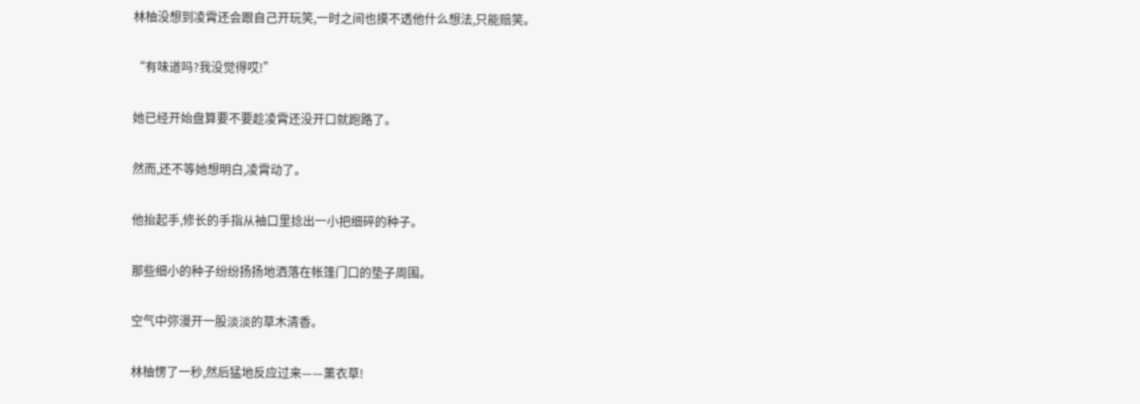林柚没想到凌霄还会跟自己开玩笑,一时之间也摸不透他什么想法,只能赔笑。

“有味道吗?我没觉得哎!”

她已经开始盘算要不要趁凌霄还没开口就跑路了。

然而,还不等她想明白,凌霄动了。

他抬起手,修长的手指从袖口里捻出一小把细碎的种子。

那些细小的种子纷纷扬扬地洒落在帐篷门口的垫子周围。

空气中弥漫开一股淡淡的草木清香。

林柚愣了一秒,然后猛地反应过来——薰衣草!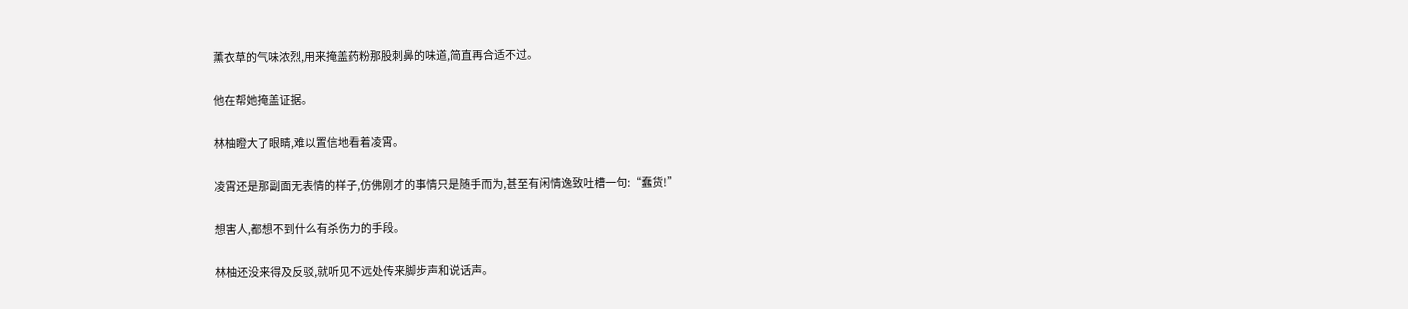薰衣草的气味浓烈,用来掩盖药粉那股刺鼻的味道,简直再合适不过。

他在帮她掩盖证据。

林柚瞪大了眼睛,难以置信地看着凌霄。

凌霄还是那副面无表情的样子,仿佛刚才的事情只是随手而为,甚至有闲情逸致吐槽一句:“蠢货!”

想害人,都想不到什么有杀伤力的手段。

林柚还没来得及反驳,就听见不远处传来脚步声和说话声。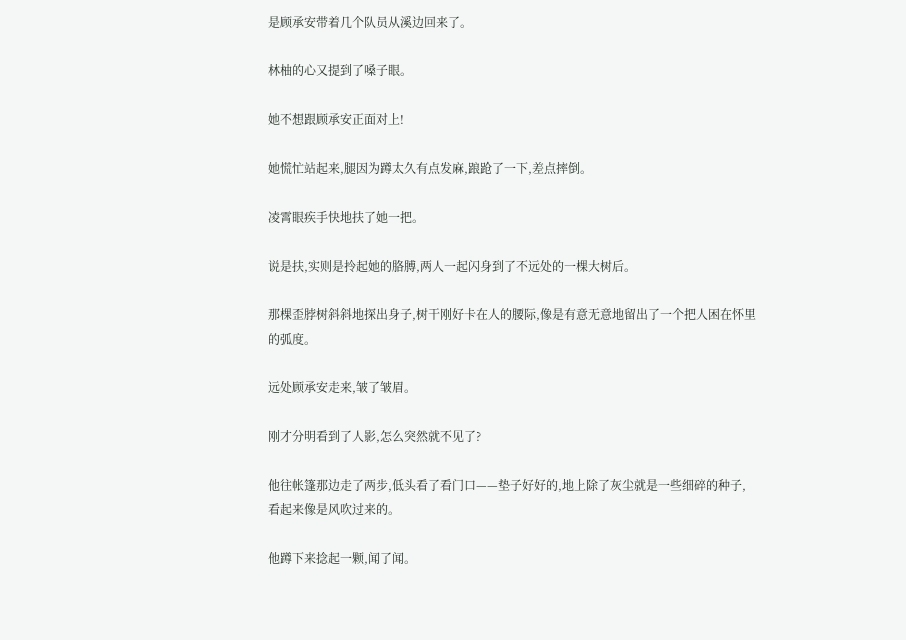是顾承安带着几个队员从溪边回来了。

林柚的心又提到了嗓子眼。

她不想跟顾承安正面对上!

她慌忙站起来,腿因为蹲太久有点发麻,踉跄了一下,差点摔倒。

凌霄眼疾手快地扶了她一把。

说是扶,实则是拎起她的胳膊,两人一起闪身到了不远处的一棵大树后。

那棵歪脖树斜斜地探出身子,树干刚好卡在人的腰际,像是有意无意地留出了一个把人困在怀里的弧度。

远处顾承安走来,皱了皱眉。

刚才分明看到了人影,怎么突然就不见了?

他往帐篷那边走了两步,低头看了看门口——垫子好好的,地上除了灰尘就是一些细碎的种子,看起来像是风吹过来的。

他蹲下来捻起一颗,闻了闻。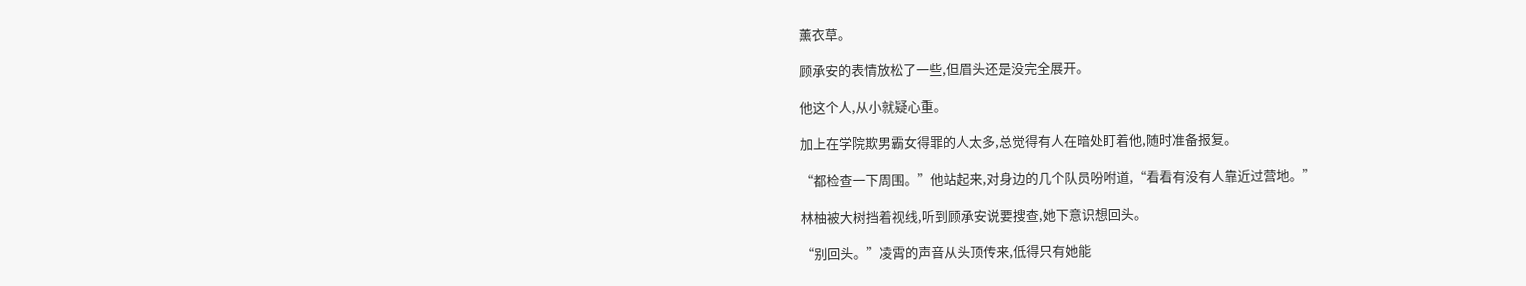薰衣草。

顾承安的表情放松了一些,但眉头还是没完全展开。

他这个人,从小就疑心重。

加上在学院欺男霸女得罪的人太多,总觉得有人在暗处盯着他,随时准备报复。

“都检查一下周围。”他站起来,对身边的几个队员吩咐道,“看看有没有人靠近过营地。”

林柚被大树挡着视线,听到顾承安说要搜查,她下意识想回头。

“别回头。”凌霄的声音从头顶传来,低得只有她能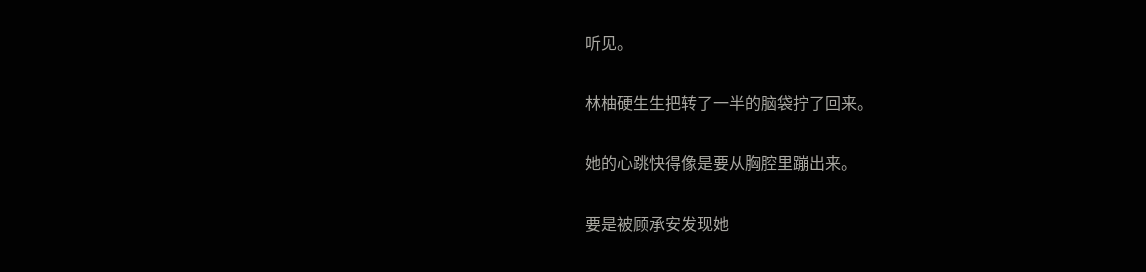听见。

林柚硬生生把转了一半的脑袋拧了回来。

她的心跳快得像是要从胸腔里蹦出来。

要是被顾承安发现她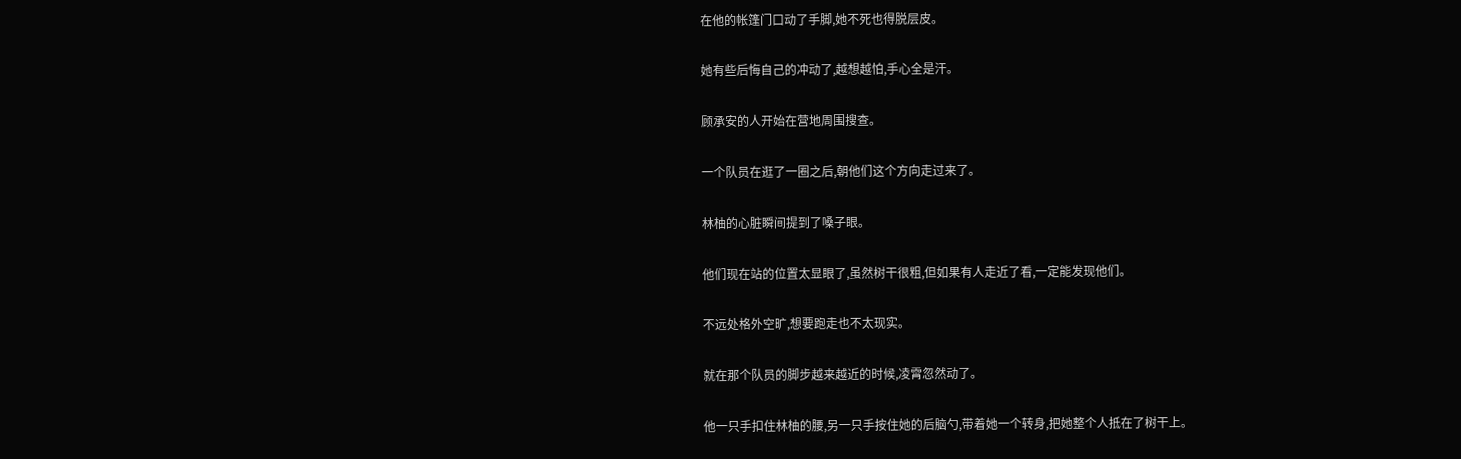在他的帐篷门口动了手脚,她不死也得脱层皮。

她有些后悔自己的冲动了,越想越怕,手心全是汗。

顾承安的人开始在营地周围搜查。

一个队员在逛了一圈之后,朝他们这个方向走过来了。

林柚的心脏瞬间提到了嗓子眼。

他们现在站的位置太显眼了,虽然树干很粗,但如果有人走近了看,一定能发现他们。

不远处格外空旷,想要跑走也不太现实。

就在那个队员的脚步越来越近的时候,凌霄忽然动了。

他一只手扣住林柚的腰,另一只手按住她的后脑勺,带着她一个转身,把她整个人抵在了树干上。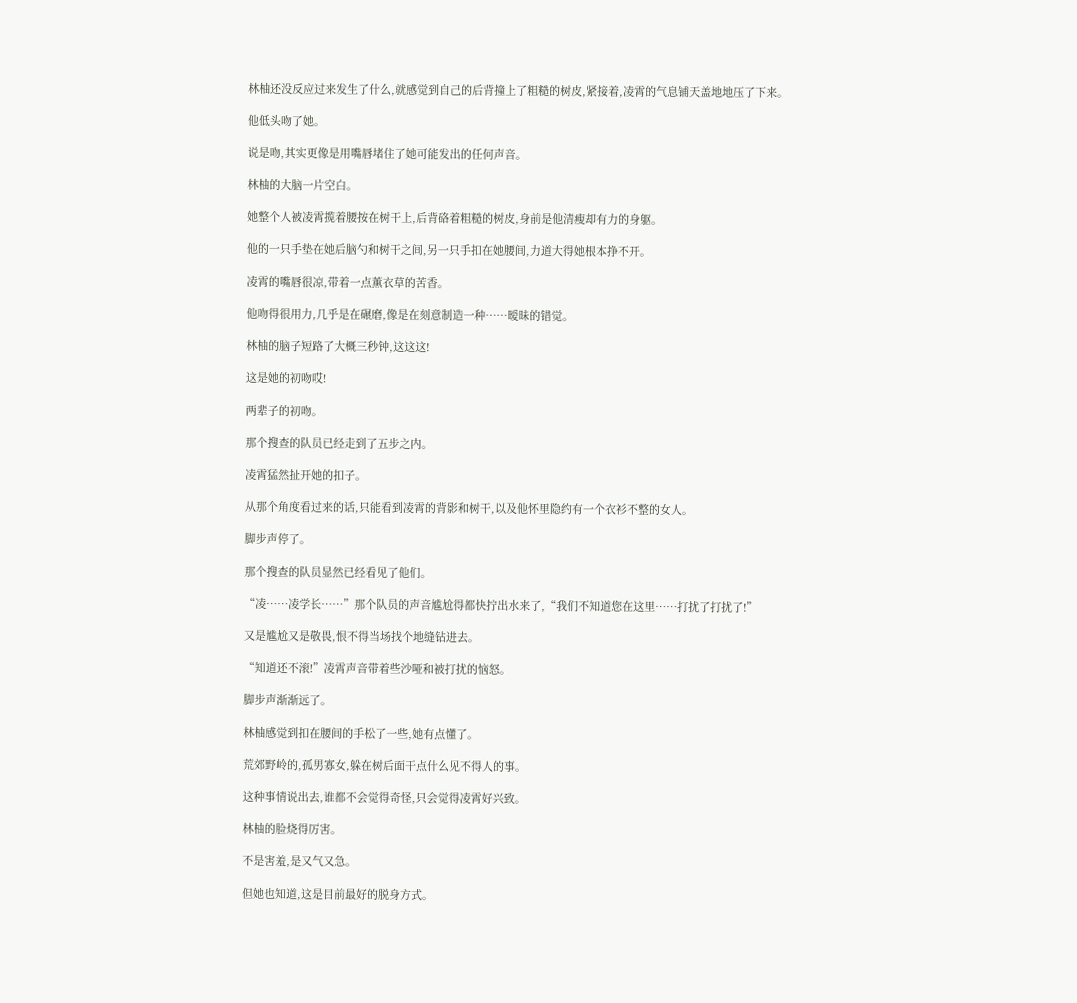林柚还没反应过来发生了什么,就感觉到自己的后背撞上了粗糙的树皮,紧接着,凌霄的气息铺天盖地地压了下来。

他低头吻了她。

说是吻,其实更像是用嘴唇堵住了她可能发出的任何声音。

林柚的大脑一片空白。

她整个人被凌霄揽着腰按在树干上,后背硌着粗糙的树皮,身前是他清瘦却有力的身躯。

他的一只手垫在她后脑勺和树干之间,另一只手扣在她腰间,力道大得她根本挣不开。

凌霄的嘴唇很凉,带着一点薰衣草的苦香。

他吻得很用力,几乎是在碾磨,像是在刻意制造一种……暧昧的错觉。

林柚的脑子短路了大概三秒钟,这这这!

这是她的初吻哎!

两辈子的初吻。

那个搜查的队员已经走到了五步之内。

凌霄猛然扯开她的扣子。

从那个角度看过来的话,只能看到凌霄的背影和树干,以及他怀里隐约有一个衣衫不整的女人。

脚步声停了。

那个搜查的队员显然已经看见了他们。

“凌……凌学长……”那个队员的声音尴尬得都快拧出水来了,“我们不知道您在这里……打扰了打扰了!”

又是尴尬又是敬畏,恨不得当场找个地缝钻进去。

“知道还不滚!”凌霄声音带着些沙哑和被打扰的恼怒。

脚步声渐渐远了。

林柚感觉到扣在腰间的手松了一些,她有点懂了。

荒郊野岭的,孤男寡女,躲在树后面干点什么见不得人的事。

这种事情说出去,谁都不会觉得奇怪,只会觉得凌霄好兴致。

林柚的脸烧得厉害。

不是害羞,是又气又急。

但她也知道,这是目前最好的脱身方式。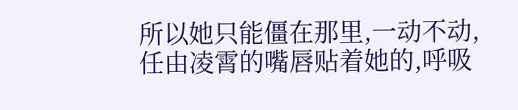所以她只能僵在那里,一动不动,任由凌霄的嘴唇贴着她的,呼吸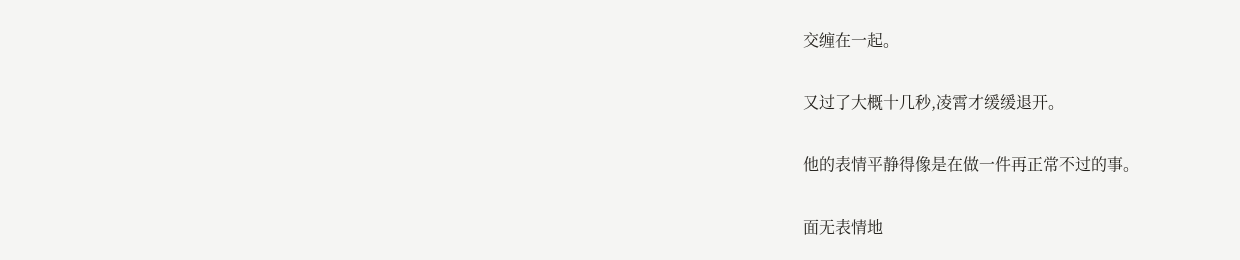交缠在一起。

又过了大概十几秒,凌霄才缓缓退开。

他的表情平静得像是在做一件再正常不过的事。

面无表情地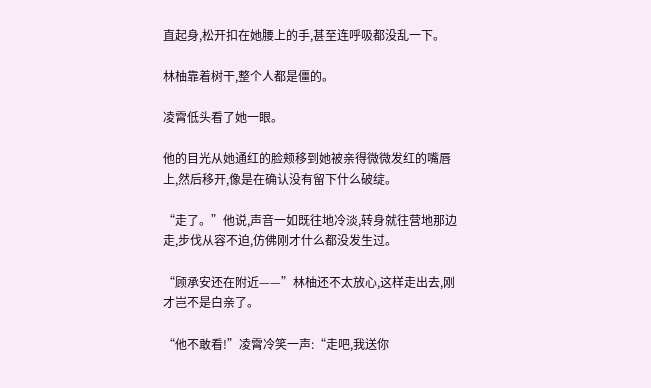直起身,松开扣在她腰上的手,甚至连呼吸都没乱一下。

林柚靠着树干,整个人都是僵的。

凌霄低头看了她一眼。

他的目光从她通红的脸颊移到她被亲得微微发红的嘴唇上,然后移开,像是在确认没有留下什么破绽。

“走了。”他说,声音一如既往地冷淡,转身就往营地那边走,步伐从容不迫,仿佛刚才什么都没发生过。

“顾承安还在附近——”林柚还不太放心,这样走出去,刚才岂不是白亲了。

“他不敢看!”凌霄冷笑一声:“走吧,我送你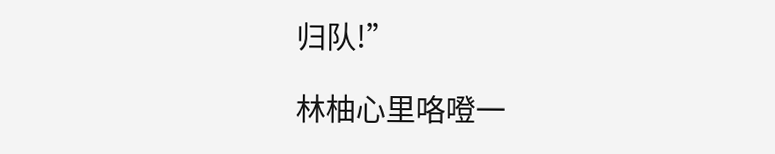归队!”

林柚心里咯噔一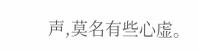声,莫名有些心虚。